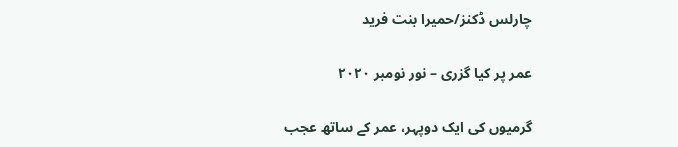چارلس ڈکنز/حمیرا بنت فرید

عمر پر کیا گزری – نور نومبر ۲۰۲۰

گرمیوں کی ایک دوپہر، عمر کے ساتھ عجب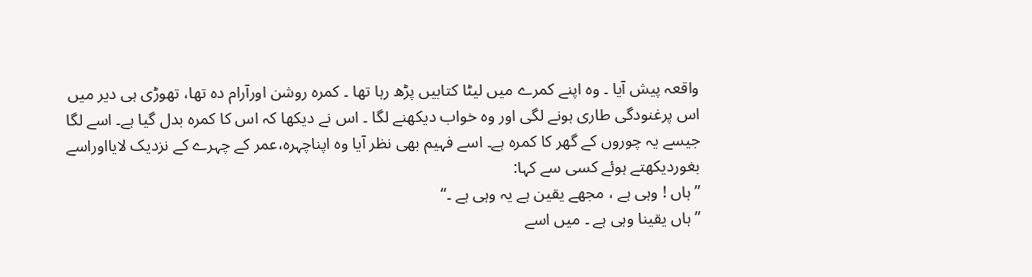واقعہ پیش آیا ۔ وہ اپنے کمرے میں لیٹا کتابیں پڑھ رہا تھا ۔ کمرہ روشن اورآرام دہ تھا، تھوڑی ہی دیر میں اس پرغنودگی طاری ہونے لگی اور وہ خواب دیکھنے لگا ۔ اس نے دیکھا کہ اس کا کمرہ بدل گیا ہے۔ اسے لگا جیسے یہ چوروں کے گھر کا کمرہ ہے۔ اسے فہیم بھی نظر آیا وہ اپناچہرہ،عمر کے چہرے کے نزدیک لایااوراسے بغوردیکھتے ہوئے کسی سے کہا:
’’ ہاں ! وہی ہے ، مجھے یقین ہے یہ وہی ہے ۔‘‘
’’ ہاں یقینا وہی ہے ۔ میں اسے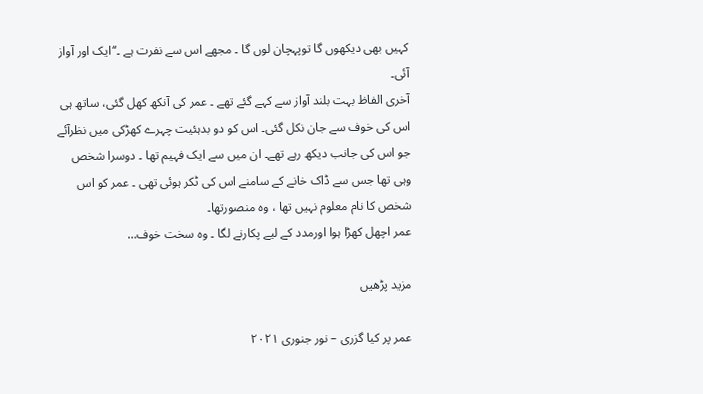کہیں بھی دیکھوں گا توپہچان لوں گا ۔ مجھے اس سے نفرت ہے ۔‘‘ایک اور آواز آئی۔
آخری الفاظ بہت بلند آواز سے کہے گئے تھے ۔ عمر کی آنکھ کھل گئی، ساتھ ہی اس کی خوف سے جان نکل گئی۔ اس کو دو بدہئیت چہرے کھڑکی میں نظرآئے جو اس کی جانب دیکھ رہے تھے۔ ان میں سے ایک فہیم تھا ۔ دوسرا شخص وہی تھا جس سے ڈاک خانے کے سامنے اس کی ٹکر ہوئی تھی ۔ عمر کو اس شخص کا نام معلوم نہیں تھا ، وہ منصورتھا۔
عمر اچھل کھڑا ہوا اورمدد کے لیے پکارنے لگا ۔ وہ سخت خوف…

مزید پڑھیں

عمر پر کیا گزری – نور جنوری ۲۰۲۱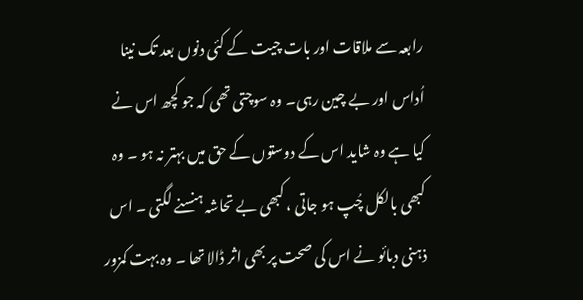رابعہ سے ملاقات اور بات چیت کے کئی دنوں بعد تک نینا اُداس اور بے چین رہی۔ وہ سوچتی تھی کہ جو کچھ اس نے کیا ہے وہ شاید اس کے دوستوں کے حق میں بہتر نہ ہو ۔ وہ کبھی بالکل چُپ ہو جاتی ، کبھی بے تحاشہ ہنسنے لگتی ۔ اس ذہنی دبائو نے اس کی صحت پر بھی اثر ڈالا تھا ۔ وہ بہت کمزور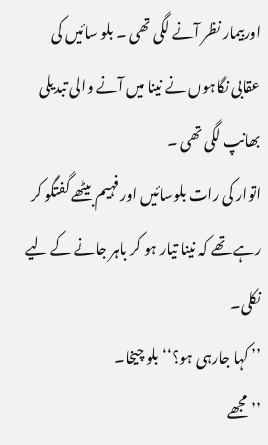اوربیمار نظر آنے لگی تھی ۔ بلو سائیں کی عقابی نگاہوں نے نینا میں آنے والی تبدیلی بھانپ لگی تھی ۔
اتوار کی رات بلوسائیں اور فہیم بیٹھے گفتگو کر رہے تھے کہ نینا تیار ہو کر باہر جانے کے لیے نکلی۔
’’ کہا جارہی ہو؟‘‘ بلو چیخا۔
’’ مجھے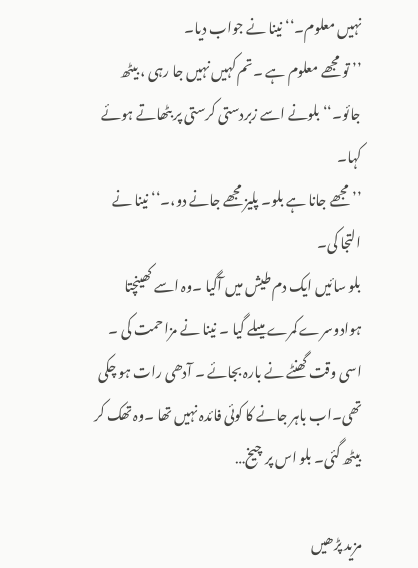نہیں معلوم۔‘‘ نینا نے جواب دیا۔
’’ تو مجھے معلوم ہے ۔تم کہیں نہیں جا رہی ، بیٹھ جائو۔‘‘ بلونے اسے زبردستی کرستی پر بٹھاتے ہوئے کہا۔
’’ مجھے جانا ہے بلو۔ پلیز مجھے جانے دو،۔‘‘ نینا نے التجا کی۔
بلو سائیں ایک دم طیش میں آگیا ۔وہ اسے کھینچتا ہوادوسرے کمرے میںلے گیا ۔ نینا نے مزاحمت کی ۔ اسی وقت گھنٹے نے بارہ بجائے ۔ آدھی رات ہو چکی تھی۔اب باہر جانے کا کوئی فائدہ نہیں تھا ۔وہ تھک کر بیٹھ گئی۔ بلو اس پر چیخ…

مزید پڑھیں